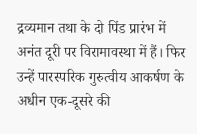द्रव्यमान तथा के दो पिंड प्रारंभ में अनंत दूरी पर विरामावस्था में हैं। फिर उन्हें पारस्परिक गुरुत्वीय आकर्षण के अधीन एक-दूसरे की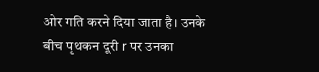ओर गति करने दिया जाता है। उनके बीच पृथकन दूरी r पर उनका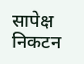सापेक्ष निकटन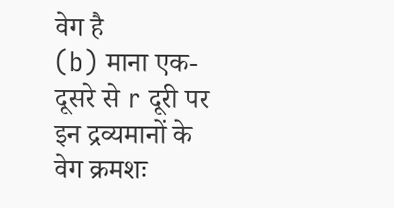वेग है
(b) माना एक-दूसरे से r दूरी पर इन द्रव्यमानों के वेग क्रमशः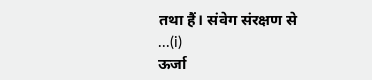तथा हैं। संवेग संरक्षण से
...(i)
ऊर्जा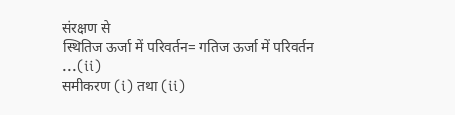संरक्षण से
स्थितिज ऊर्जा में परिवर्तन= गतिज ऊर्जा में परिवर्तन
...(ii)
समीकरण (i) तथा (ii)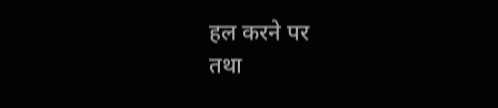हल करने पर
तथा